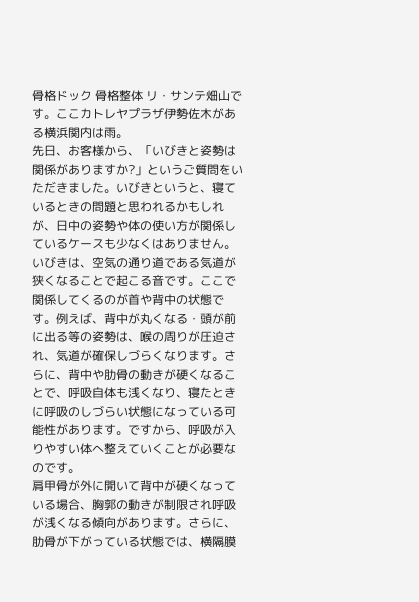骨格ドック 骨格整体 リ・サンテ畑山です。ここカトレヤプラザ伊勢佐木がある横浜関内は雨。
先日、お客様から、「いびきと姿勢は関係がありますか?」というご質問をいただきました。いびきというと、寝ているときの問題と思われるかもしれが、日中の姿勢や体の使い方が関係しているケースも少なくはありません。
いびきは、空気の通り道である気道が狭くなることで起こる音です。ここで関係してくるのが首や背中の状態です。例えば、背中が丸くなる・頭が前に出る等の姿勢は、喉の周りが圧迫され、気道が確保しづらくなります。さらに、背中や肋骨の動きが硬くなることで、呼吸自体も浅くなり、寝たときに呼吸のしづらい状態になっている可能性があります。ですから、呼吸が入りやすい体へ整えていくことが必要なのです。
肩甲骨が外に開いて背中が硬くなっている場合、胸郭の動きが制限され呼吸が浅くなる傾向があります。さらに、肋骨が下がっている状態では、横隔膜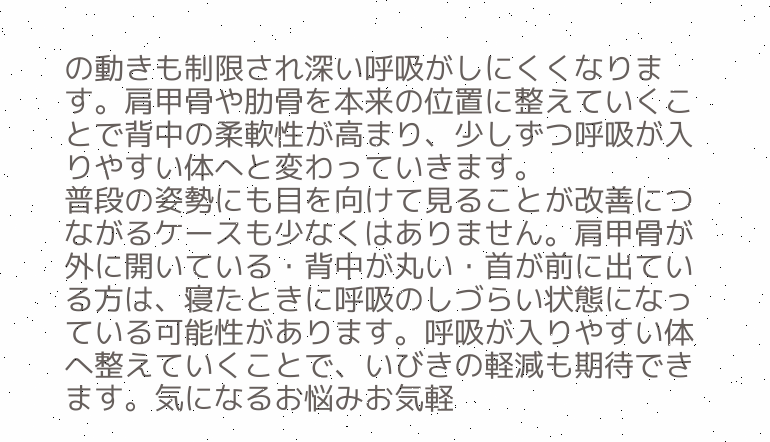の動きも制限され深い呼吸がしにくくなります。肩甲骨や肋骨を本来の位置に整えていくことで背中の柔軟性が高まり、少しずつ呼吸が入りやすい体へと変わっていきます。
普段の姿勢にも目を向けて見ることが改善につながるケースも少なくはありません。肩甲骨が外に開いている・背中が丸い・首が前に出ている方は、寝たときに呼吸のしづらい状態になっている可能性があります。呼吸が入りやすい体へ整えていくことで、いびきの軽減も期待できます。気になるお悩みお気軽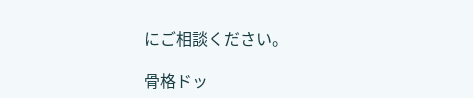にご相談ください。

骨格ドッ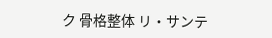ク 骨格整体 リ・サンテ